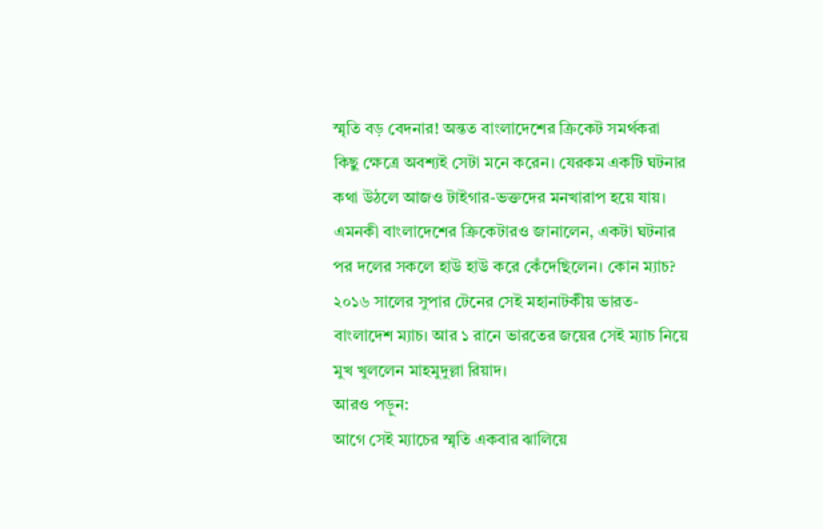স্মৃতি বড় বেদনার! অন্তত বাংলাদেশের ক্রিকেট সমর্থকরা কিছু ক্ষেত্রে অবশ্যই সেটা মনে করেন। যেরকম একটি ঘটনার কথা উঠলে আজও টাইগার-ভক্তদের মনখারাপ হয়ে যায়। এমনকী বাংলাদেশের ক্রিকেটারও জানালেন, একটা ঘটনার পর দলের সকলে হাউ হাউ করে কেঁদেছিলেন। কোন ম্যাচ? ২০১৬ সালের সুপার টেনের সেই মহানাটকীয় ভারত-বাংলাদেশ ম্যাচ। আর ১ রানে ভারতের জয়ের সেই ম্যাচ নিয়ে মুখ খুললেন মাহমুদুল্লা রিয়াদ।
আরও পড়ুন:
আগে সেই ম্যাচের স্মৃতি একবার ঝালিয়ে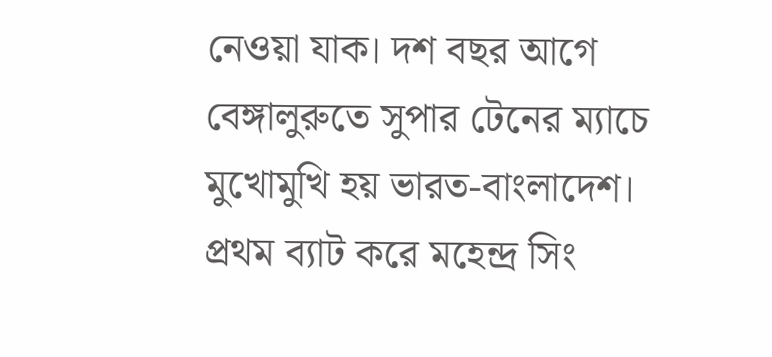নেওয়া যাক। দশ বছর আগে বেঙ্গালুরুতে সুপার টেনের ম্যাচে মুখোমুখি হয় ভারত-বাংলাদেশ। প্রথম ব্যাট করে মহেন্দ্র সিং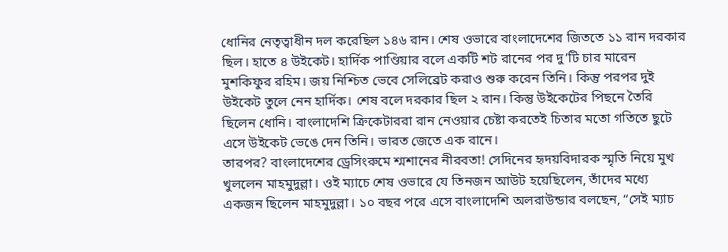ধোনির নেতৃত্বাধীন দল করেছিল ১৪৬ রান। শেষ ওভারে বাংলাদেশের জিততে ১১ রান দরকার ছিল। হাতে ৪ উইকেট। হার্দিক পাণ্ডিয়ার বলে একটি শট রানের পর দু’টি চার মারেন মুশকিফুর রহিম। জয় নিশ্চিত ভেবে সেলিব্রেট করাও শুরু করেন তিনি। কিন্তু পরপর দুই উইকেট তুলে নেন হার্দিক। শেষ বলে দরকার ছিল ২ রান। কিন্তু উইকেটের পিছনে তৈরি ছিলেন ধোনি। বাংলাদেশি ক্রিকেটাররা রান নেওয়ার চেষ্টা করতেই চিতার মতো গতিতে ছুটে এসে উইকেট ভেঙে দেন তিনি। ভারত জেতে এক রানে।
তারপর? বাংলাদেশের ড্রেসিংরুমে শ্মশানের নীরবতা! সেদিনের হৃদয়বিদারক স্মৃতি নিয়ে মুখ খুললেন মাহমুদুল্লা। ওই ম্যাচে শেষ ওভারে যে তিনজন আউট হয়েছিলেন, তাঁদের মধ্যে একজন ছিলেন মাহমুদুল্লা। ১০ বছর পরে এসে বাংলাদেশি অলরাউন্ডার বলছেন, “সেই ম্যাচ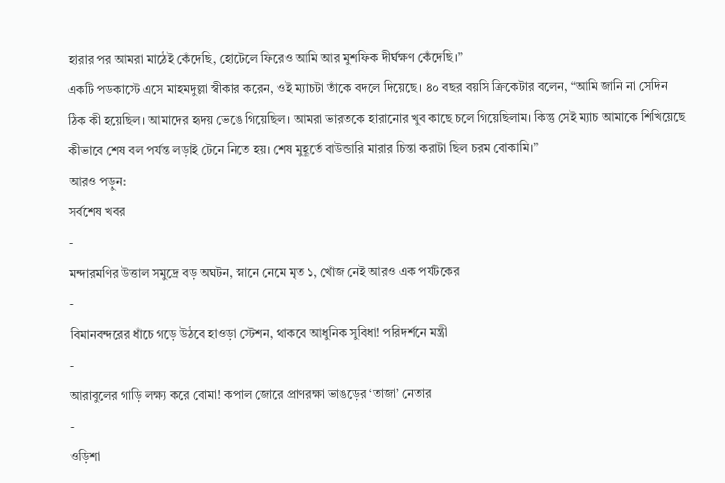হারার পর আমরা মাঠেই কেঁদেছি, হোটেলে ফিরেও আমি আর মুশফিক দীর্ঘক্ষণ কেঁদেছি।”
একটি পডকাস্টে এসে মাহমদুল্লা স্বীকার করেন, ওই ম্যাচটা তাঁকে বদলে দিয়েছে। ৪০ বছর বয়সি ক্রিকেটার বলেন, “আমি জানি না সেদিন ঠিক কী হয়েছিল। আমাদের হৃদয় ভেঙে গিয়েছিল। আমরা ভারতকে হারানোর খুব কাছে চলে গিয়েছিলাম। কিন্তু সেই ম্যাচ আমাকে শিখিয়েছে কীভাবে শেষ বল পর্যন্ত লড়াই টেনে নিতে হয়। শেষ মুহূর্তে বাউন্ডারি মারার চিন্তা করাটা ছিল চরম বোকামি।”
আরও পড়ুন:
সর্বশেষ খবর
-
মন্দারমণির উত্তাল সমুদ্রে বড় অঘটন, স্নানে নেমে মৃত ১, খোঁজ নেই আরও এক পর্যটকের
-
বিমানবন্দরের ধাঁচে গড়ে উঠবে হাওড়া স্টেশন, থাকবে আধুনিক সুবিধা! পরিদর্শনে মন্ত্রী
-
আরাবুলের গাড়ি লক্ষ্য করে বোমা! কপাল জোরে প্রাণরক্ষা ভাঙড়ের ‘তাজা’ নেতার
-
ওড়িশা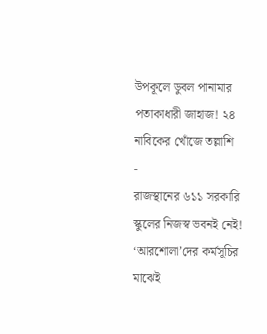উপকূলে ডুবল পানামার পতাকাধারী জাহাজ! ২৪ নাবিকের খোঁজে তল্লাশি
-
রাজস্থানের ৬১১ সরকারি স্কুলের নিজস্ব ভবনই নেই! ‘আরশোলা’দের কর্মসূচির মাঝেই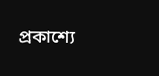প্রকাশ্যে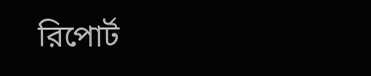রিপোর্ট